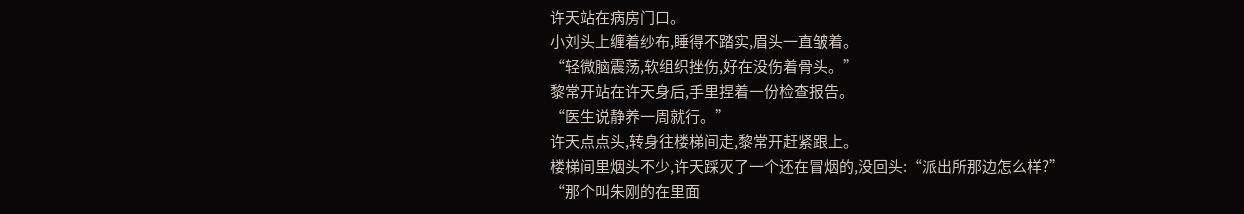许天站在病房门口。
小刘头上缠着纱布,睡得不踏实,眉头一直皱着。
“轻微脑震荡,软组织挫伤,好在没伤着骨头。”
黎常开站在许天身后,手里捏着一份检查报告。
“医生说静养一周就行。”
许天点点头,转身往楼梯间走,黎常开赶紧跟上。
楼梯间里烟头不少,许天踩灭了一个还在冒烟的,没回头:“派出所那边怎么样?”
“那个叫朱刚的在里面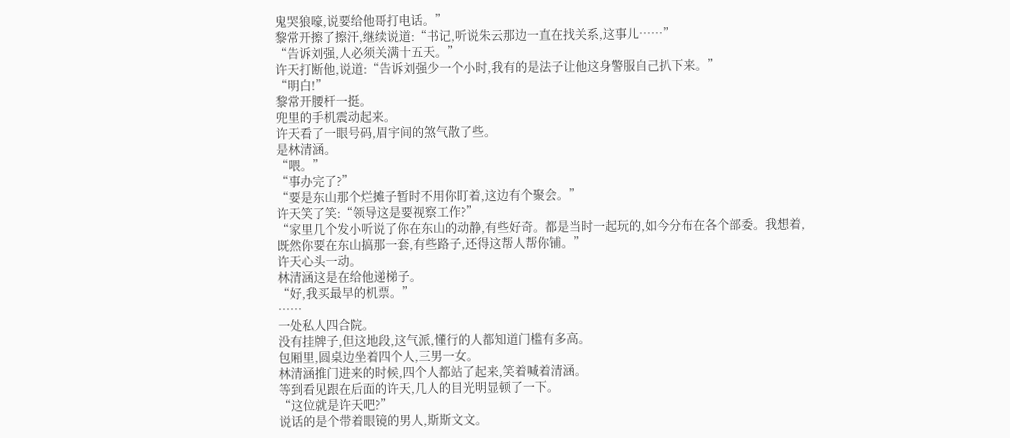鬼哭狼嚎,说要给他哥打电话。”
黎常开擦了擦汗,继续说道:“书记,听说朱云那边一直在找关系,这事儿……”
“告诉刘强,人必须关满十五天。”
许天打断他,说道:“告诉刘强少一个小时,我有的是法子让他这身警服自己扒下来。”
“明白!”
黎常开腰杆一挺。
兜里的手机震动起来。
许天看了一眼号码,眉宇间的煞气散了些。
是林清涵。
“喂。”
“事办完了?”
“要是东山那个烂摊子暂时不用你盯着,这边有个聚会。”
许天笑了笑:“领导这是要视察工作?”
“家里几个发小听说了你在东山的动静,有些好奇。都是当时一起玩的,如今分布在各个部委。我想着,既然你要在东山搞那一套,有些路子,还得这帮人帮你铺。”
许天心头一动。
林清涵这是在给他递梯子。
“好,我买最早的机票。”
……
一处私人四合院。
没有挂牌子,但这地段,这气派,懂行的人都知道门槛有多高。
包厢里,圆桌边坐着四个人,三男一女。
林清涵推门进来的时候,四个人都站了起来,笑着喊着清涵。
等到看见跟在后面的许天,几人的目光明显顿了一下。
“这位就是许天吧?”
说话的是个带着眼镜的男人,斯斯文文。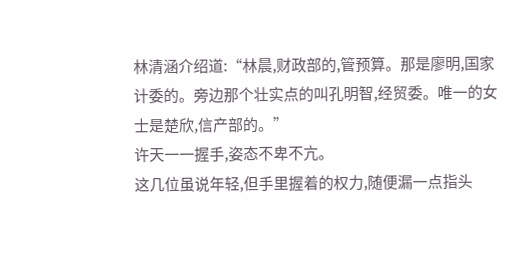林清涵介绍道:“林晨,财政部的,管预算。那是廖明,国家计委的。旁边那个壮实点的叫孔明智,经贸委。唯一的女士是楚欣,信产部的。”
许天一一握手,姿态不卑不亢。
这几位虽说年轻,但手里握着的权力,随便漏一点指头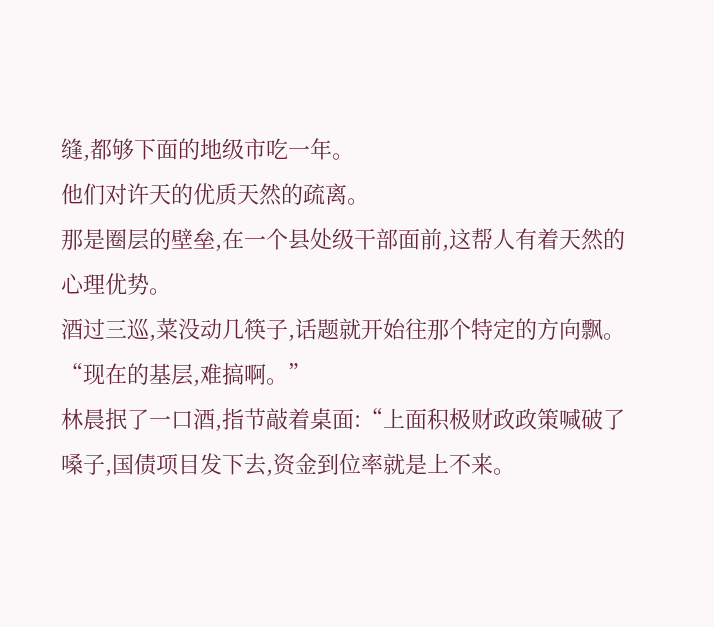缝,都够下面的地级市吃一年。
他们对许天的优质天然的疏离。
那是圈层的壁垒,在一个县处级干部面前,这帮人有着天然的心理优势。
酒过三巡,菜没动几筷子,话题就开始往那个特定的方向飘。
“现在的基层,难搞啊。”
林晨抿了一口酒,指节敲着桌面:“上面积极财政政策喊破了嗓子,国债项目发下去,资金到位率就是上不来。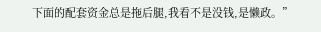下面的配套资金总是拖后腿,我看不是没钱,是懒政。”